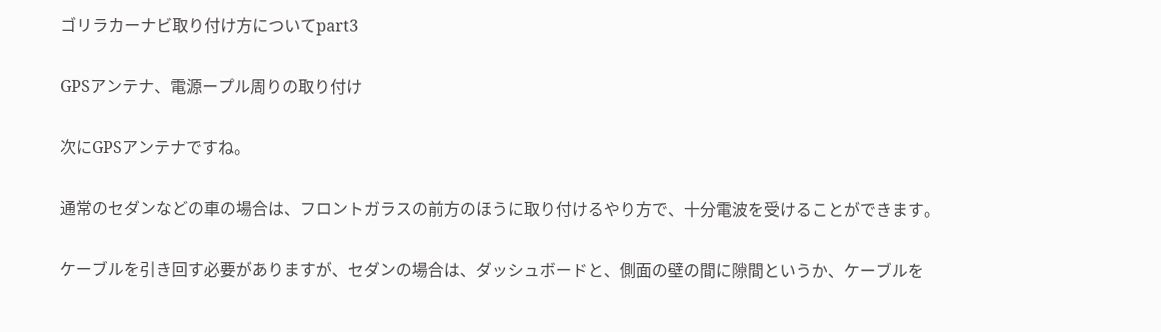ゴリラカーナビ取り付け方についてpart3

GPSアンテナ、電源ープル周りの取り付け

次にGPSアンテナですね。

通常のセダンなどの車の場合は、フロントガラスの前方のほうに取り付けるやり方で、十分電波を受けることができます。

ケーブルを引き回す必要がありますが、セダンの場合は、ダッシュボードと、側面の壁の間に隙間というか、ケーブルを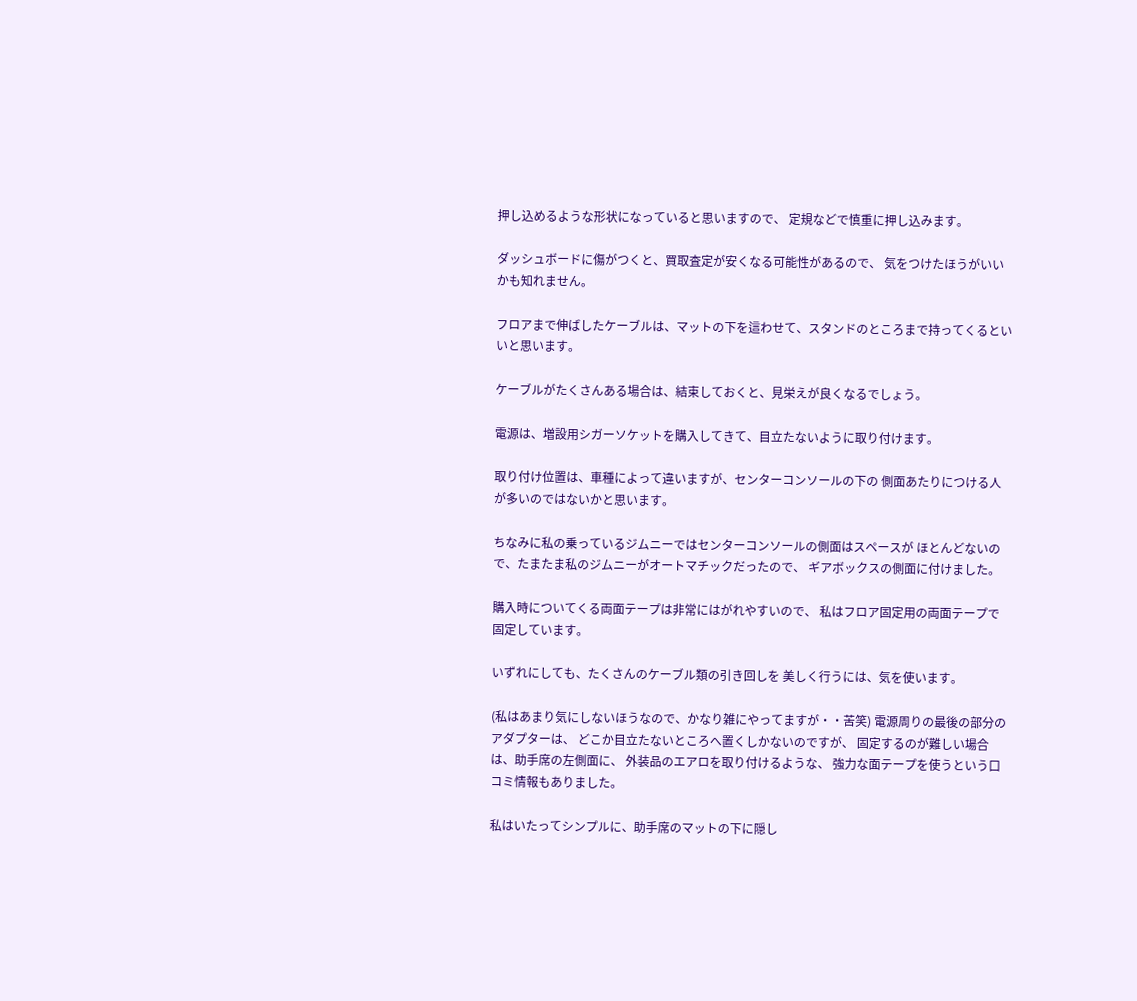押し込めるような形状になっていると思いますので、 定規などで慎重に押し込みます。

ダッシュボードに傷がつくと、買取査定が安くなる可能性があるので、 気をつけたほうがいいかも知れません。

フロアまで伸ばしたケーブルは、マットの下を這わせて、スタンドのところまで持ってくるといいと思います。

ケーブルがたくさんある場合は、結束しておくと、見栄えが良くなるでしょう。

電源は、増設用シガーソケットを購入してきて、目立たないように取り付けます。

取り付け位置は、車種によって違いますが、センターコンソールの下の 側面あたりにつける人が多いのではないかと思います。

ちなみに私の乗っているジムニーではセンターコンソールの側面はスペースが ほとんどないので、たまたま私のジムニーがオートマチックだったので、 ギアボックスの側面に付けました。

購入時についてくる両面テープは非常にはがれやすいので、 私はフロア固定用の両面テープで固定しています。

いずれにしても、たくさんのケーブル類の引き回しを 美しく行うには、気を使います。

(私はあまり気にしないほうなので、かなり雑にやってますが・・苦笑) 電源周りの最後の部分のアダプターは、 どこか目立たないところへ置くしかないのですが、 固定するのが難しい場合は、助手席の左側面に、 外装品のエアロを取り付けるような、 強力な面テープを使うという口コミ情報もありました。

私はいたってシンプルに、助手席のマットの下に隠し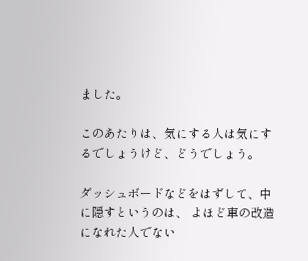ました。

このあたりは、気にする人は気にするでしょうけど、どうでしょう。

ダッシュボードなどをはずして、中に隠すというのは、 よほど車の改造になれた人でない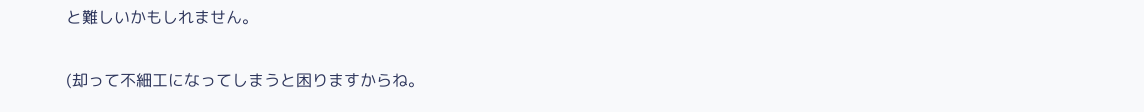と難しいかもしれません。

(却って不細工になってしまうと困りますからね。